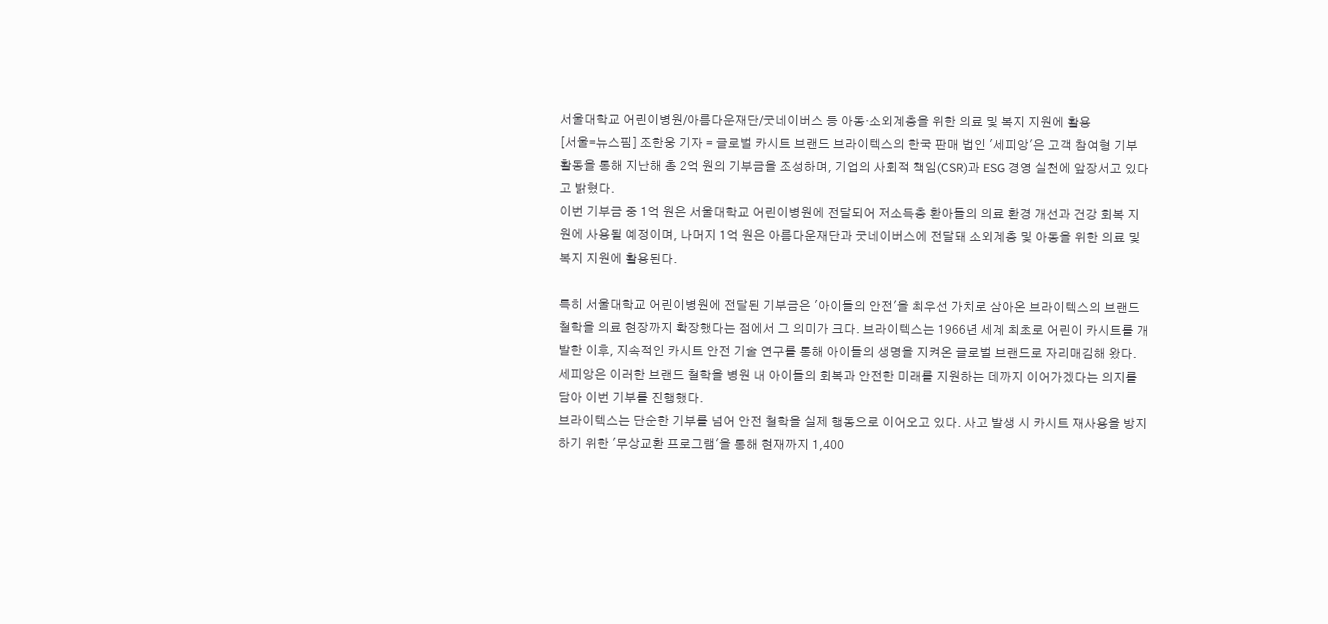서울대학교 어린이병원/아름다운재단/굿네이버스 등 아동·소외계층을 위한 의료 및 복지 지원에 활용
[서울=뉴스핌] 조한웅 기자 = 글로벌 카시트 브랜드 브라이텍스의 한국 판매 법인 '세피앙'은 고객 참여형 기부 활동을 통해 지난해 총 2억 원의 기부금을 조성하며, 기업의 사회적 책임(CSR)과 ESG 경영 실천에 앞장서고 있다고 밝혔다.
이번 기부금 중 1억 원은 서울대학교 어린이병원에 전달되어 저소득층 환아들의 의료 환경 개선과 건강 회복 지원에 사용될 예정이며, 나머지 1억 원은 아름다운재단과 굿네이버스에 전달돼 소외계층 및 아동을 위한 의료 및 복지 지원에 활용된다.

특히 서울대학교 어린이병원에 전달된 기부금은 '아이들의 안전'을 최우선 가치로 삼아온 브라이텍스의 브랜드 철학을 의료 현장까지 확장했다는 점에서 그 의미가 크다. 브라이텍스는 1966년 세계 최초로 어린이 카시트를 개발한 이후, 지속적인 카시트 안전 기술 연구를 통해 아이들의 생명을 지켜온 글로벌 브랜드로 자리매김해 왔다. 세피앙은 이러한 브랜드 철학을 병원 내 아이들의 회복과 안전한 미래를 지원하는 데까지 이어가겠다는 의지를 담아 이번 기부를 진행했다.
브라이텍스는 단순한 기부를 넘어 안전 철학을 실제 행동으로 이어오고 있다. 사고 발생 시 카시트 재사용을 방지하기 위한 '무상교환 프로그램'을 통해 현재까지 1,400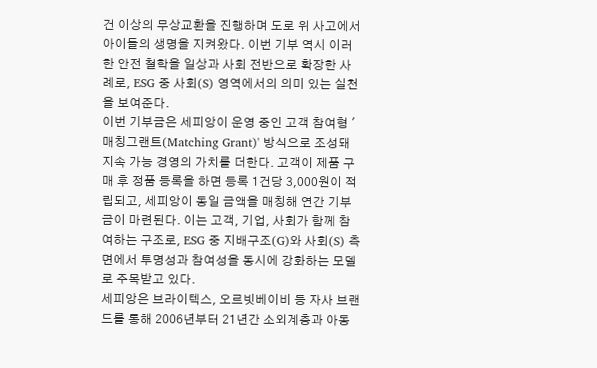건 이상의 무상교환을 진행하며 도로 위 사고에서 아이들의 생명을 지켜왔다. 이번 기부 역시 이러한 안전 철학을 일상과 사회 전반으로 확장한 사례로, ESG 중 사회(S) 영역에서의 의미 있는 실천을 보여준다.
이번 기부금은 세피앙이 운영 중인 고객 참여형 '매칭그랜트(Matching Grant)' 방식으로 조성돼 지속 가능 경영의 가치를 더한다. 고객이 제품 구매 후 정품 등록을 하면 등록 1건당 3,000원이 적립되고, 세피앙이 동일 금액을 매칭해 연간 기부금이 마련된다. 이는 고객, 기업, 사회가 함께 참여하는 구조로, ESG 중 지배구조(G)와 사회(S) 측면에서 투명성과 참여성을 동시에 강화하는 모델로 주목받고 있다.
세피앙은 브라이텍스, 오르빗베이비 등 자사 브랜드를 통해 2006년부터 21년간 소외계층과 아동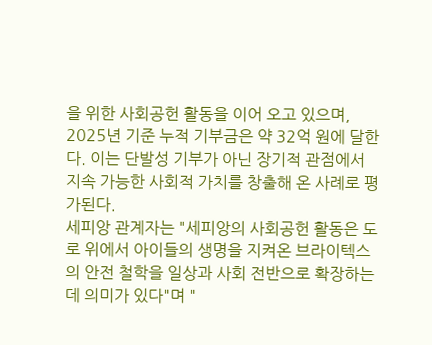을 위한 사회공헌 활동을 이어 오고 있으며, 2025년 기준 누적 기부금은 약 32억 원에 달한다. 이는 단발성 기부가 아닌 장기적 관점에서 지속 가능한 사회적 가치를 창출해 온 사례로 평가된다.
세피앙 관계자는 "세피앙의 사회공헌 활동은 도로 위에서 아이들의 생명을 지켜온 브라이텍스의 안전 철학을 일상과 사회 전반으로 확장하는 데 의미가 있다"며 "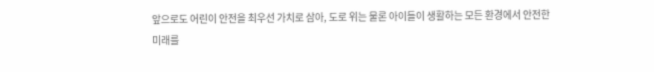앞으로도 어린이 안전을 최우선 가치로 삼아, 도로 위는 물론 아이들이 생활하는 모든 환경에서 안전한 미래를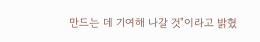만드는 데 기여해 나갈 것"이라고 밝혔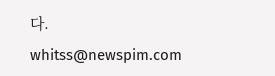다.
whitss@newspim.com